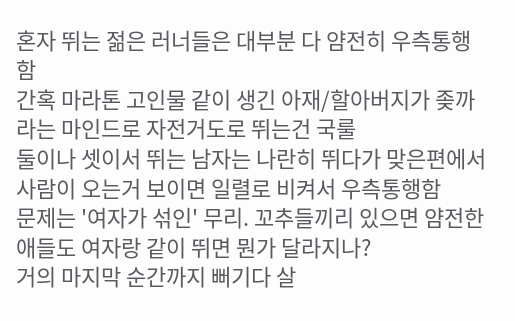혼자 뛰는 젊은 러너들은 대부분 다 얌전히 우측통행함
간혹 마라톤 고인물 같이 생긴 아재/할아버지가 좆까라는 마인드로 자전거도로 뛰는건 국룰
둘이나 셋이서 뛰는 남자는 나란히 뛰다가 맞은편에서 사람이 오는거 보이면 일렬로 비켜서 우측통행함
문제는 '여자가 섞인' 무리. 꼬추들끼리 있으면 얌전한 애들도 여자랑 같이 뛰면 뭔가 달라지나?
거의 마지막 순간까지 뻐기다 살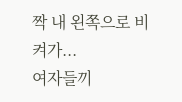짝 내 왼쪽으로 비켜가...
여자들끼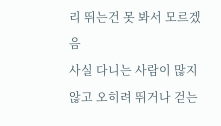리 뛰는건 못 봐서 모르겠음
사실 다니는 사람이 많지 않고 오히려 뛰거나 걷는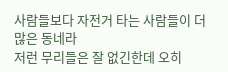사람들보다 자전거 타는 사람들이 더 많은 동네라
저런 무리들은 잘 없긴한데 오히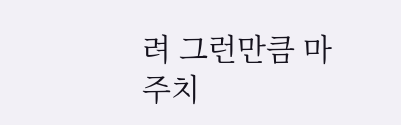려 그런만큼 마주치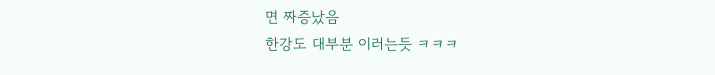면 짜증났음
한강도 대부분 이러는듯 ㅋㅋㅋ